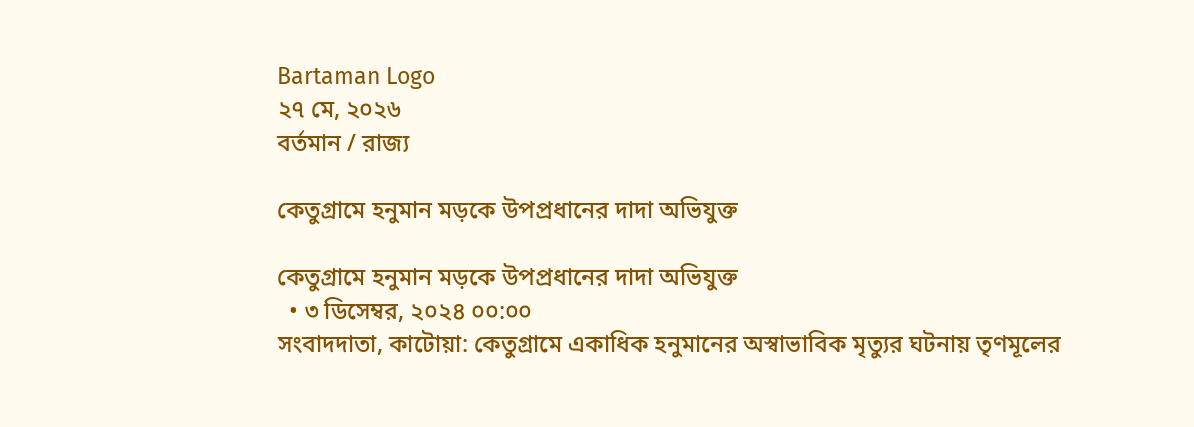Bartaman Logo
২৭ মে, ২০২৬
বর্তমান / রাজ্য

কেতুগ্রামে হনুমান মড়কে উপপ্রধানের দাদা অভিযুক্ত

কেতুগ্রামে হনুমান মড়কে উপপ্রধানের দাদা অভিযুক্ত
  • ৩ ডিসেম্বর, ২০২৪ ০০:০০
সংবাদদাতা, কাটোয়া: কেতুগ্রামে একাধিক হনুমানের অস্বাভাবিক মৃত্যুর ঘটনায় তৃণমূলের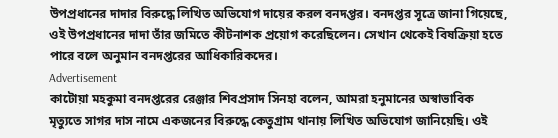উপপ্রধানের দাদার বিরুদ্ধে লিখিত অভিযোগ দায়ের করল বনদপ্তর। বনদপ্তর সূত্রে জানা গিয়েছে, ওই উপপ্রধানের দাদা তাঁর জমিতে কীটনাশক প্রয়োগ করেছিলেন। সেখান থেকেই বিষক্রিয়া হতে পারে বলে অনুমান বনদপ্তরের আধিকারিকদের।
Advertisement
কাটোয়া মহকুমা বনদপ্তরের রেঞ্জার শিবপ্রসাদ সিনহা বলেন, আমরা হনুমানের অস্বাভাবিক মৃত্যুতে সাগর দাস নামে একজনের বিরুদ্ধে কেতুগ্রাম থানায় লিখিত অভিযোগ জানিয়েছি। ওই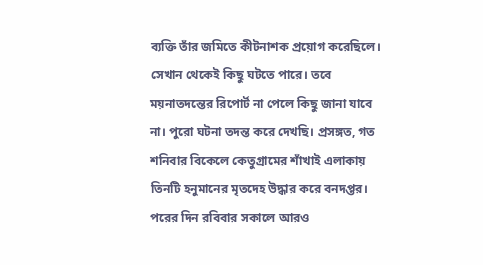ব্যক্তি তাঁর জমিতে কীটনাশক প্রয়োগ করেছিলে। সেখান থেকেই কিছু ঘটতে পারে। তবে ময়নাতদন্তের রিপোর্ট না পেলে কিছু জানা যাবে না। পুরো ঘটনা তদন্ত করে দেখছি। প্রসঙ্গত, গত শনিবার বিকেলে কেতুগ্রামের শাঁখাই এলাকায় তিনটি হনুমানের মৃতদেহ উদ্ধার করে বনদপ্তর। পরের দিন রবিবার সকালে আরও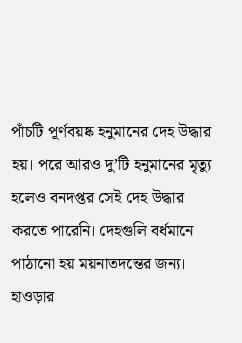পাঁচটি পূর্ণবয়ষ্ক হনুমানের দেহ উদ্ধার হয়। পরে আরও দু’টি হনুমানের মৃত্যু হলেও বনদপ্তর সেই দেহ উদ্ধার করতে পারেনি। দেহগুলি বর্ধমানে পাঠানো হয় ময়নাতদন্তের জন্য। হাওড়ার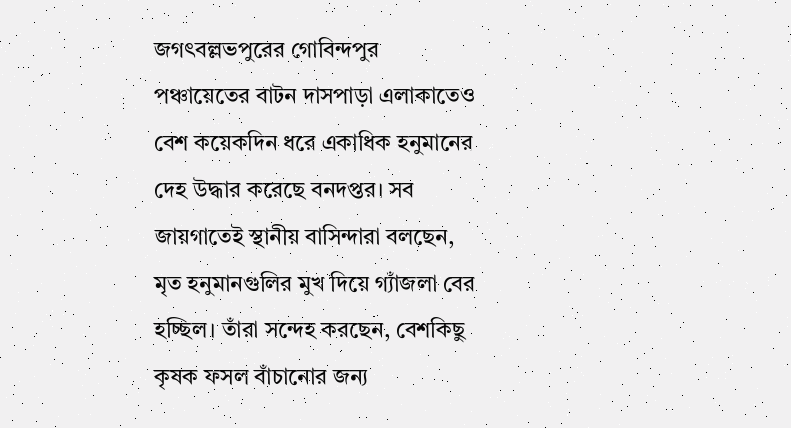জগৎবল্লভপুরের গোবিন্দপুর পঞ্চায়েতের বাটন দাসপাড়া এলাকাতেও বেশ কয়েকদিন ধরে একাধিক হনুমানের দেহ উদ্ধার করেছে বনদপ্তর। সব জায়গাতেই স্থানীয় বাসিন্দারা বলছেন, মৃত হনুমানগুলির মুখ দিয়ে গ্যাঁজলা বের হচ্ছিল। তাঁরা সন্দেহ করছেন, বেশকিছু কৃষক ফসল বাঁচানোর জন্য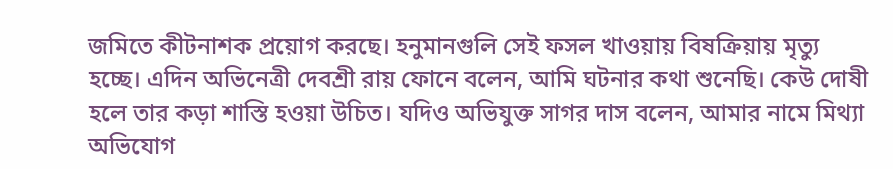জমিতে কীটনাশক প্রয়োগ করছে। হনুমানগুলি সেই ফসল খাওয়ায় বিষক্রিয়ায় মৃত্যু হচ্ছে। এদিন অভিনেত্রী দেবশ্রী রায় ফোনে বলেন, আমি ঘটনার কথা শুনেছি। কেউ দোষী হলে তার কড়া শাস্তি হওয়া উচিত। যদিও অভিযুক্ত সাগর দাস বলেন, আমার নামে মিথ্যা অভিযোগ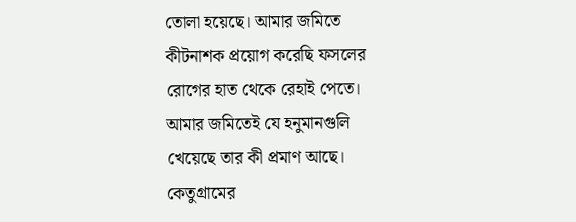তোলা হয়েছে। আমার জমিতে কীটনাশক প্রয়োগ করেছি ফসলের রোগের হাত থেকে রেহাই পেতে। আমার জমিতেই যে হনুমানগুলি খেয়েছে তার কী প্রমাণ আছে। কেতুগ্রামের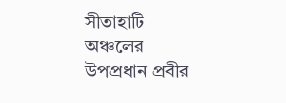সীতাহাটি অঞ্চলের উপপ্রধান প্রবীর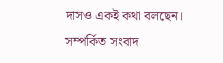দাসও একই কথা বলছেন।
সম্পর্কিত সংবাদ